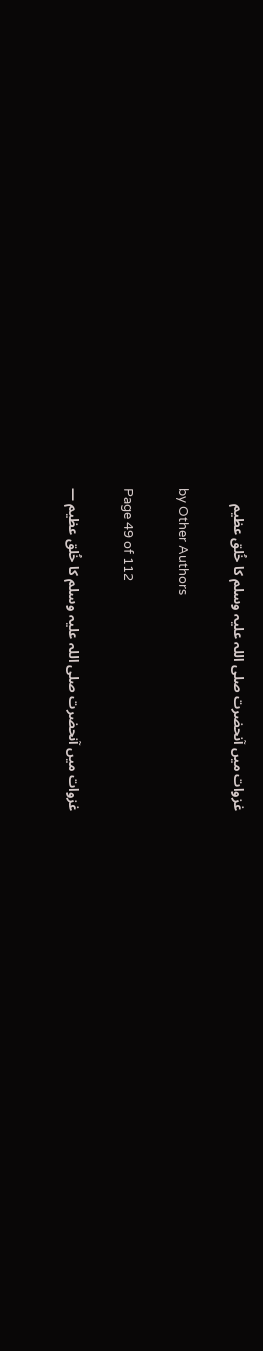غزوات میں آنحضرت صلی اللہ علیہ وسلم کا خُلق عظیم

by Other Authors

Page 49 of 112

غزوات میں آنحضرت صلی اللہ علیہ وسلم کا خُلق عظیم —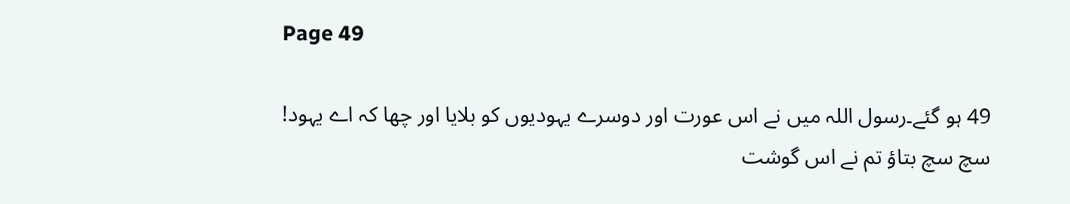Page 49

49 ہو گئے۔رسول اللہ میں نے اس عورت اور دوسرے یہودیوں کو بلایا اور چھا کہ اے یہود! سچ سچ بتاؤ تم نے اس گوشت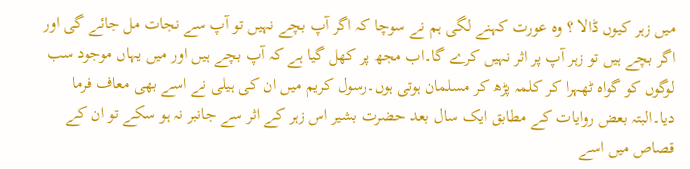میں زہر کیوں ڈالا ؟ وہ عورت کہنے لگی ہم نے سوچا کہ اگر آپ بچے نہیں تو آپ سے نجات مل جائے گی اور اگر بچے ہیں تو زہر آپ پر اثر نہیں کرے گا۔اب مجھ پر کھل گیا ہے کہ آپ بچے ہیں اور میں یہاں موجود سب لوگوں کو گواہ ٹھہرا کر کلمہ پڑھ کر مسلمان ہوتی ہوں۔رسول کریم میں ان کی ہیلی نے اسے بھی معاف فرما دیا۔البتہ بعض روایات کے مطابق ایک سال بعد حضرت بشیر اس زہر کے اثر سے جانبر نہ ہو سکے تو ان کے قصاص میں اسے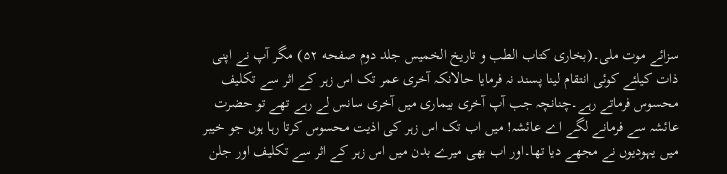سزائے موت ملی۔(بخاری کتاب الطب و تاریخ الخميس جلد دوم صفحه ۵۲) مگر آپ نے اپنی ذات کیلئے کوئی انتقام لینا پسند نہ فرمایا حالانکہ آخری عمر تک اس زہر کے اثر سے تکلیف محسوس فرماتے رہے۔چنانچہ جب آپ آخری بیماری میں آخری سانس لے رہے تھے تو حضرت عائشہ سے فرمانے لگے اے عائشہ! میں اب تک اس زہر کی اذیت محسوس کرتا رہا ہوں جو خیبر میں یہودیوں نے مجھے دیا تھا۔اور اب بھی میرے بدن میں اس زہر کے اثر سے تکلیف اور جلن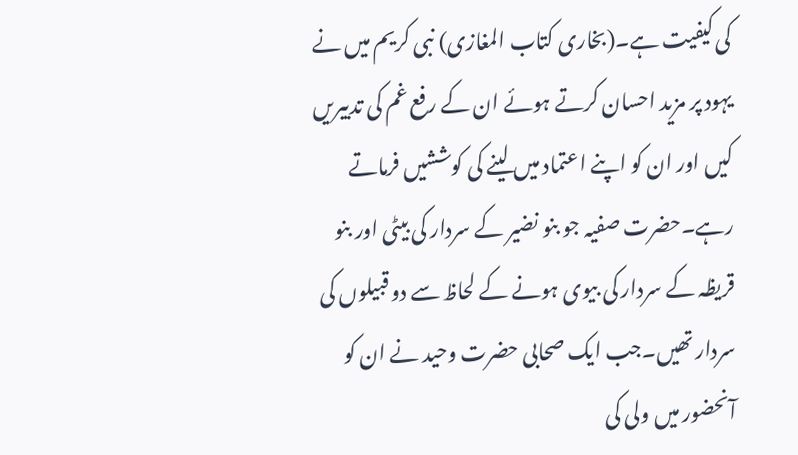کی کیفیت ہے۔(بخاری کتاب المغازی) نبی کریم میں نے یہود پر مزید احسان کرتے ہوئے ان کے رفع غم کی تدبیریں کیں اور ان کو اپنے اعتماد میں لینے کی کوششیں فرماتے رہے۔حضرت صفیہ جو بنو نضیر کے سردار کی بیٹی اور بنو قریظہ کے سردار کی بیوی ہونے کے لحاظ سے دو قبیلوں کی سردار تھیں۔جب ایک صحابی حضرت وحید نے ان کو آنحضور میں ولی کی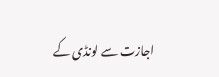اجازت سے لونڈی کے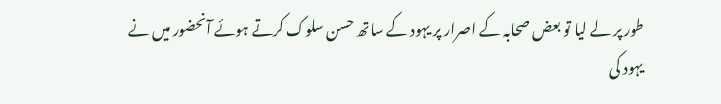طور پر لے لیا تو بعض صحابہ کے اصرار پر یہود کے ساتھ حسن سلوک کرتے ہوئے آنحضور میں نے یہود کی